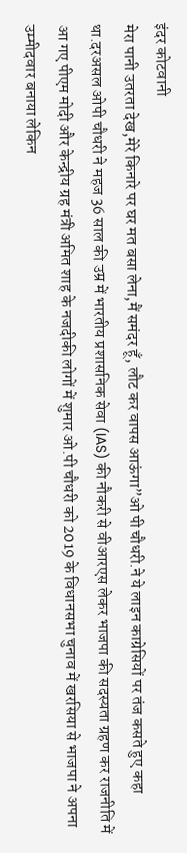इंदर कोटवानी
मेरा पानी उतरता देख,मेरे किनारे पर घर मत बसा लेना,मैं समंदर हूँ, लौट कर वापस आऊंगा”ओ पी चौधरी.ने ये लाइन काग्रेसियों पर तंज कसते हुए कहा था.दरअसल ओपी चौधरी ने महज 36 साल की उम्र में भारतीय प्रशासनिक सेवा (IAS) की नौकरी से वीआरएस लेकर भाजपा की सदस्यता ग्रहण कर राजनीति में आ गए पीएम मोदी और केन्द्रीय ग्रह मंत्री अमित शाह के नजदीकी लोगों में शुमार ओ.पी चौधरी को 2019 के विधानसभा चुनाव में खरसिया से भाजपा ने अपना उम्मीदवार बनाया लेकिन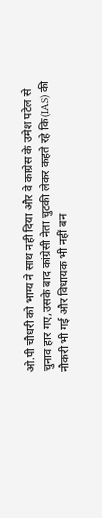ओ.पी चौधरी को भाग्य ने साथ नही दिया और वे काग्रेस के उमेश पटेल से चुनाव हार गए,उसके बाद कांग्रेसी नेता चुटकी लेकर कहते रहे कि(IAS) की नौकरी भी गई और विधायक भी नहीं बन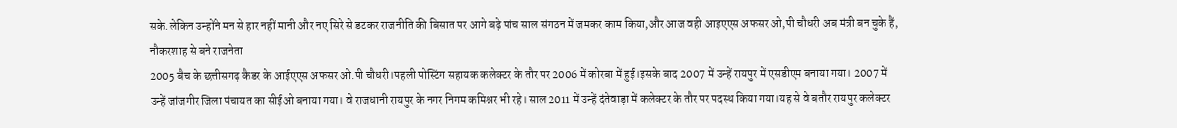सके.लेकिन उन्होंने मन से हार नहीं मानी और नए सिरे से डटकर राजनीति की बिसात पर आगे बढ़े पांच साल संगठन में जमकर काम किया,और आज वही आइएएस अफसर ओ,पी चौधरी अब मंत्री बन चुके हैं,
नौकरशाह से बने राजनेता
2005 बैच के छत्तीसगढ़ कैडर के आईएएस अफसर ओ.पी चौधरी।पहली पोस्टिंग सहायक कलेक्टर के तौर पर 2006 में कोरबा में हुई।इसके बाद 2007 में उन्हें रायपुर में एसडीएम बनाया गया। 2007 में उन्हें जांजगीर जिला पंचायत का सीईओ बनाया गया। वे राजधानी रायपुर के नगर निगम कमिश्नर भी रहे। साल 2011 में उन्हें दंतेवाड़ा में कलेक्टर के तौर पर पदस्थ किया गया।यह से वे बतौर रायपुर कलेक्टर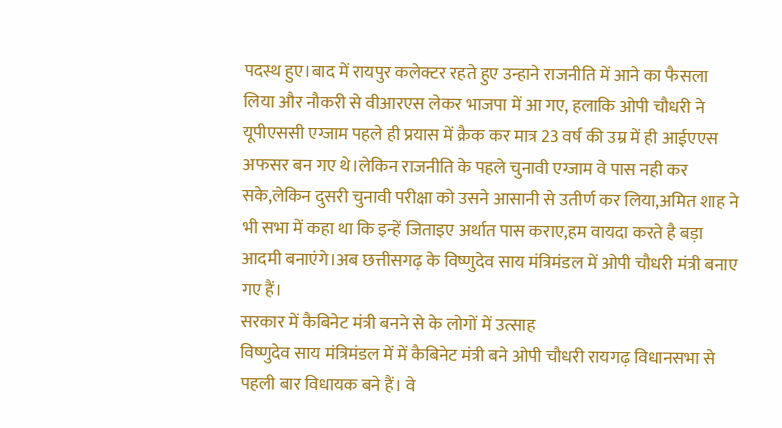पदस्थ हुए।बाद में रायपुर कलेक्टर रहते हुए उन्हाने राजनीति में आने का फैसला लिया और नौकरी से वीआरएस लेकर भाजपा में आ गए, हलाकि ओपी चौधरी ने यूपीएससी एग्जाम पहले ही प्रयास में क्रैक कर मात्र 23 वर्ष की उम्र में ही आईएएस अफसर बन गए थे।लेकिन राजनीति के पहले चुनावी एग्जाम वे पास नही कर सके,लेकिन दुसरी चुनावी परीक्षा को उसने आसानी से उतीर्ण कर लिया,अमित शाह ने भी सभा में कहा था कि इन्हें जिताइए अर्थात पास कराए,हम वायदा करते है बड़ा आदमी बनाएंगे।अब छत्तीसगढ़ के विष्णुदेव साय मंत्रिमंडल में ओपी चौधरी मंत्री बनाए गए हैं।
सरकार में कैबिनेट मंत्री बनने से के लोगों में उत्साह
विष्णुदेव साय मंत्रिमंडल में में कैबिनेट मंत्री बने ओपी चौधरी रायगढ़ विधानसभा से पहली बार विधायक बने हैं। वे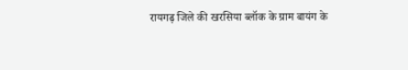रायगढ़ जिले की खरसिया ब्लॉक के ग्राम बायंग के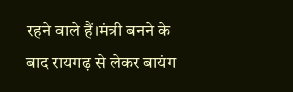रहने वाले हैं।मंत्री बनने के बाद रायगढ़ से लेकर बायंग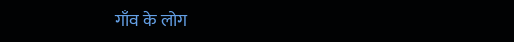गाँव के लोग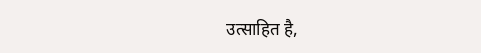उत्साहित है,